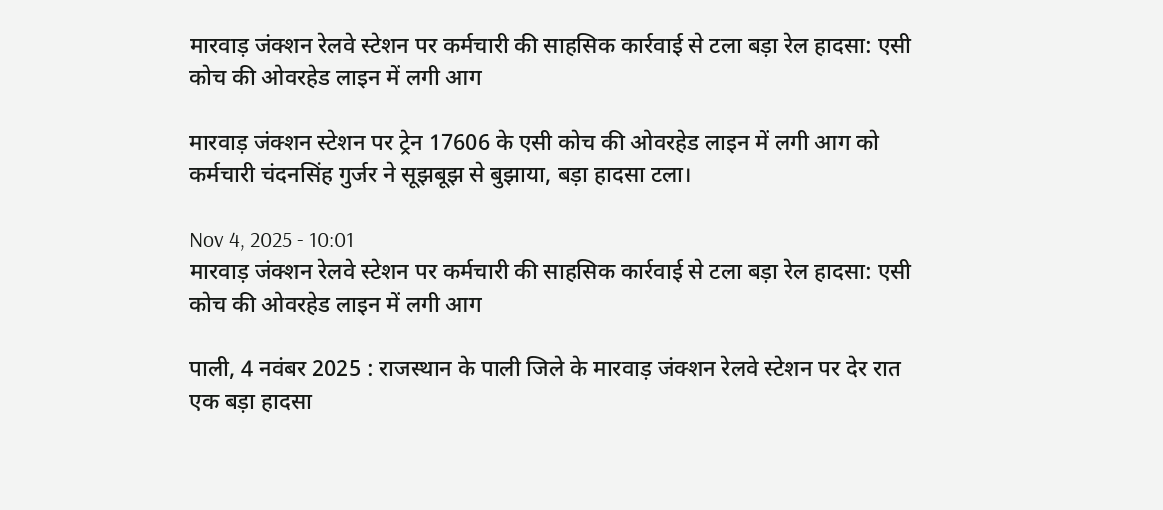मारवाड़ जंक्शन रेलवे स्टेशन पर कर्मचारी की साहसिक कार्रवाई से टला बड़ा रेल हादसा: एसी कोच की ओवरहेड लाइन में लगी आग

मारवाड़ जंक्शन स्टेशन पर ट्रेन 17606 के एसी कोच की ओवरहेड लाइन में लगी आग को कर्मचारी चंदनसिंह गुर्जर ने सूझबूझ से बुझाया, बड़ा हादसा टला।

Nov 4, 2025 - 10:01
मारवाड़ जंक्शन रेलवे स्टेशन पर कर्मचारी की साहसिक कार्रवाई से टला बड़ा रेल हादसा: एसी कोच की ओवरहेड लाइन में लगी आग

पाली, 4 नवंबर 2025 : राजस्थान के पाली जिले के मारवाड़ जंक्शन रेलवे स्टेशन पर देर रात एक बड़ा हादसा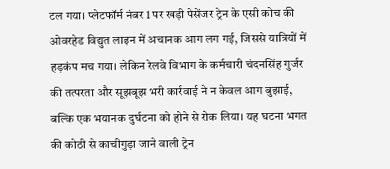टल गया। प्लेटफॉर्म नंबर 1 पर खड़ी पेसेंजर ट्रेन के एसी कोच की ओवरहेड विद्युत लाइन में अचानक आग लग गई, जिससे यात्रियों में हड़कंप मच गया। लेकिन रेलवे विभाग के कर्मचारी चंदनसिंह गुर्जर की तत्परता और सूझबूझ भरी कार्रवाई ने न केवल आग बुझाई, बल्कि एक भयानक दुर्घटना को होने से रोक लिया। यह घटना भगत की कोठी से काचीगुड़ा जाने वाली ट्रेन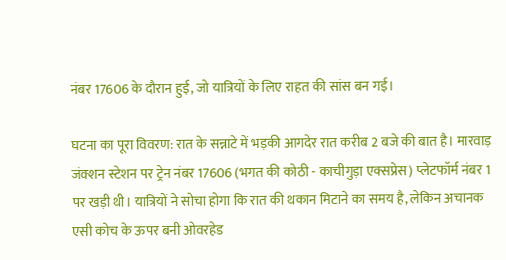नंबर 17606 के दौरान हुई, जो यात्रियों के लिए राहत की सांस बन गई।

घटना का पूरा विवरण: रात के सन्नाटे में भड़की आगदेर रात करीब 2 बजे की बात है। मारवाड़ जंक्शन स्टेशन पर ट्रेन नंबर 17606 (भगत की कोठी - काचीगुड़ा एक्सप्रेस) प्लेटफॉर्म नंबर 1 पर खड़ी थी। यात्रियों ने सोचा होगा कि रात की थकान मिटाने का समय है, लेकिन अचानक एसी कोच के ऊपर बनी ओवरहेड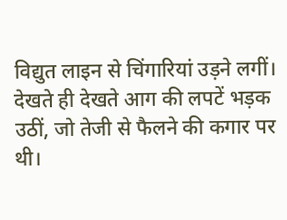विद्युत लाइन से चिंगारियां उड़ने लगीं। देखते ही देखते आग की लपटें भड़क उठीं, जो तेजी से फैलने की कगार पर थी।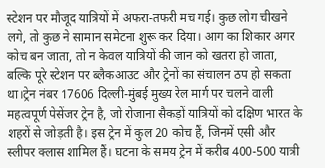स्टेशन पर मौजूद यात्रियों में अफरा-तफरी मच गई। कुछ लोग चीखने लगे, तो कुछ ने सामान समेटना शुरू कर दिया। आग का शिकार अगर कोच बन जाता, तो न केवल यात्रियों की जान को खतरा हो जाता, बल्कि पूरे स्टेशन पर ब्लैकआउट और ट्रेनों का संचालन ठप हो सकता था।ट्रेन नंबर 17606 दिल्ली-मुंबई मुख्य रेल मार्ग पर चलने वाली महत्वपूर्ण पेसेंजर ट्रेन है, जो रोजाना सैकड़ों यात्रियों को दक्षिण भारत के शहरों से जोड़ती है। इस ट्रेन में कुल 20 कोच हैं, जिनमें एसी और स्लीपर क्लास शामिल हैं। घटना के समय ट्रेन में करीब 400-500 यात्री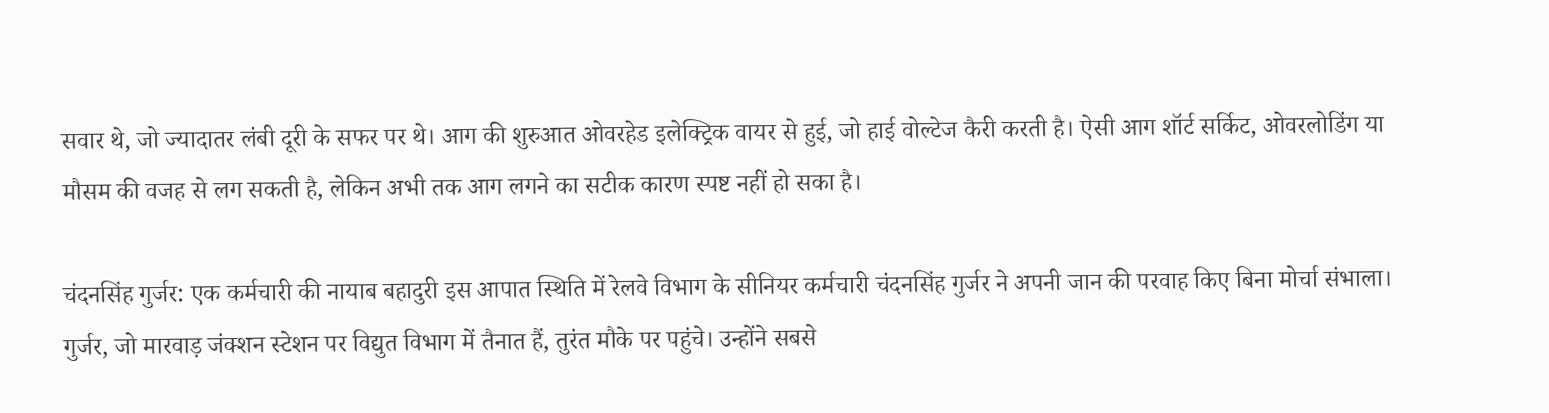सवार थे, जो ज्यादातर लंबी दूरी के सफर पर थे। आग की शुरुआत ओवरहेड इलेक्ट्रिक वायर से हुई, जो हाई वोल्टेज कैरी करती है। ऐसी आग शॉर्ट सर्किट, ओवरलोडिंग या मौसम की वजह से लग सकती है, लेकिन अभी तक आग लगने का सटीक कारण स्पष्ट नहीं हो सका है।

चंदनसिंह गुर्जर: एक कर्मचारी की नायाब बहादुरी इस आपात स्थिति में रेलवे विभाग के सीनियर कर्मचारी चंदनसिंह गुर्जर ने अपनी जान की परवाह किए बिना मोर्चा संभाला। गुर्जर, जो मारवाड़ जंक्शन स्टेशन पर विद्युत विभाग में तैनात हैं, तुरंत मौके पर पहुंचे। उन्होंने सबसे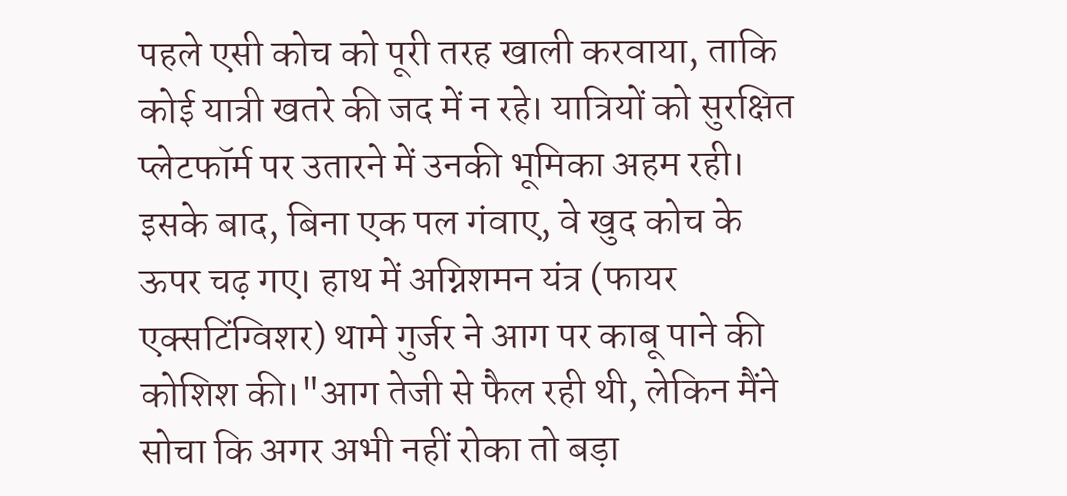पहले एसी कोच को पूरी तरह खाली करवाया, ताकि कोई यात्री खतरे की जद में न रहे। यात्रियों को सुरक्षित प्लेटफॉर्म पर उतारने में उनकी भूमिका अहम रही। इसके बाद, बिना एक पल गंवाए, वे खुद कोच के ऊपर चढ़ गए। हाथ में अग्निशमन यंत्र (फायर एक्सटिंग्विशर) थामे गुर्जर ने आग पर काबू पाने की कोशिश की।"आग तेजी से फैल रही थी, लेकिन मैंने सोचा कि अगर अभी नहीं रोका तो बड़ा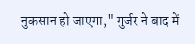नुकसान हो जाएगा," गुर्जर ने बाद में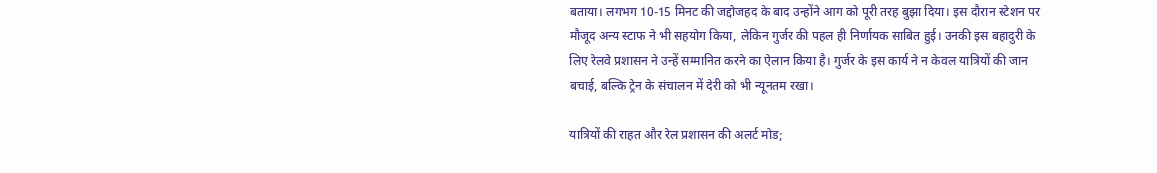बताया। लगभग 10-15 मिनट की जद्दोजहद के बाद उन्होंने आग को पूरी तरह बुझा दिया। इस दौरान स्टेशन पर मौजूद अन्य स्टाफ ने भी सहयोग किया, लेकिन गुर्जर की पहल ही निर्णायक साबित हुई। उनकी इस बहादुरी के लिए रेलवे प्रशासन ने उन्हें सम्मानित करने का ऐलान किया है। गुर्जर के इस कार्य ने न केवल यात्रियों की जान बचाई, बल्कि ट्रेन के संचालन में देरी को भी न्यूनतम रखा।

यात्रियों की राहत और रेल प्रशासन की अलर्ट मोड;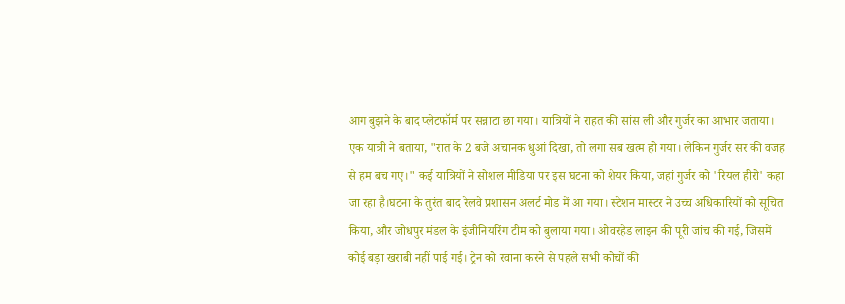आग बुझने के बाद प्लेटफॉर्म पर सन्नाटा छा गया। यात्रियों ने राहत की सांस ली और गुर्जर का आभार जताया। एक यात्री ने बताया, "रात के 2 बजे अचानक धुआं दिखा, तो लगा सब खत्म हो गया। लेकिन गुर्जर सर की वजह से हम बच गए।" कई यात्रियों ने सोशल मीडिया पर इस घटना को शेयर किया, जहां गुर्जर को 'रियल हीरो' कहा जा रहा है।घटना के तुरंत बाद रेलवे प्रशासन अलर्ट मोड में आ गया। स्टेशन मास्टर ने उच्च अधिकारियों को सूचित किया, और जोधपुर मंडल के इंजीनियरिंग टीम को बुलाया गया। ओवरहेड लाइन की पूरी जांच की गई, जिसमें कोई बड़ा खराबी नहीं पाई गई। ट्रेन को रवाना करने से पहले सभी कोचों की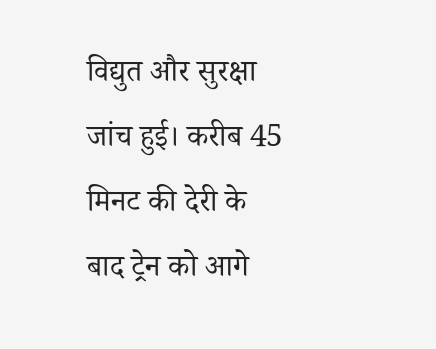विद्युत और सुरक्षा जांच हुई। करीब 45 मिनट की देरी के बाद ट्रेन को आगे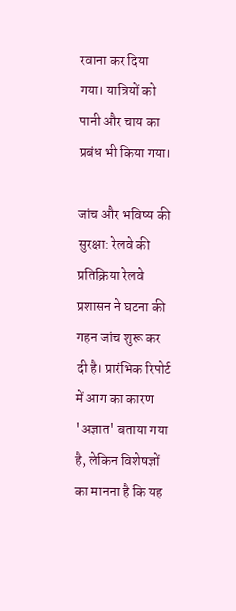रवाना कर दिया गया। यात्रियों को पानी और चाय का प्रबंध भी किया गया।

जांच और भविष्य की सुरक्षा: रेलवे की प्रतिक्रिया रेलवे प्रशासन ने घटना की गहन जांच शुरू कर दी है। प्रारंभिक रिपोर्ट में आग का कारण 'अज्ञात' बताया गया है, लेकिन विशेषज्ञों का मानना है कि यह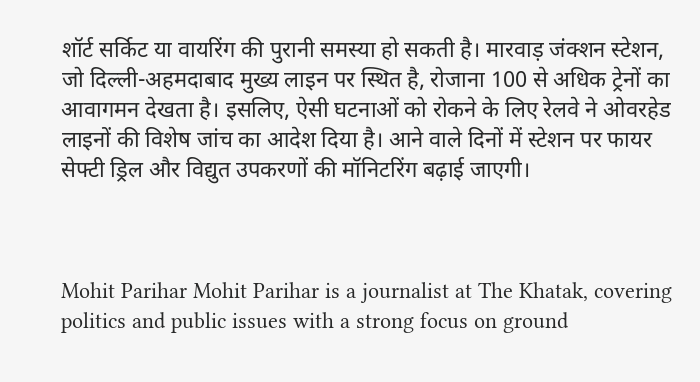शॉर्ट सर्किट या वायरिंग की पुरानी समस्या हो सकती है। मारवाड़ जंक्शन स्टेशन, जो दिल्ली-अहमदाबाद मुख्य लाइन पर स्थित है, रोजाना 100 से अधिक ट्रेनों का आवागमन देखता है। इसलिए, ऐसी घटनाओं को रोकने के लिए रेलवे ने ओवरहेड लाइनों की विशेष जांच का आदेश दिया है। आने वाले दिनों में स्टेशन पर फायर सेफ्टी ड्रिल और विद्युत उपकरणों की मॉनिटरिंग बढ़ाई जाएगी।



Mohit Parihar Mohit Parihar is a journalist at The Khatak, covering politics and public issues with a strong focus on ground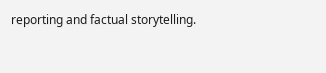reporting and factual storytelling.